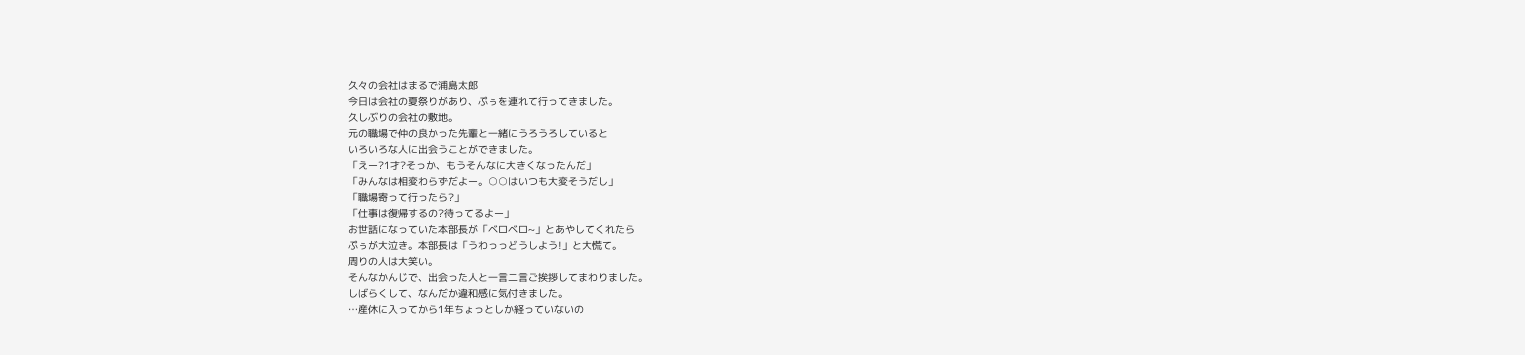久々の会社はまるで浦島太郎
今日は会社の夏祭りがあり、ぷぅを連れて行ってきました。
久しぶりの会社の敷地。
元の職場で仲の良かった先輩と一緒にうろうろしていると
いろいろな人に出会うことができました。
「えー?1才?そっか、もうそんなに大きくなったんだ」
「みんなは相変わらずだよー。○○はいつも大変そうだし」
「職場寄って行ったら?」
「仕事は復帰するの?待ってるよー」
お世話になっていた本部長が「ベロベロ~」とあやしてくれたら
ぷぅが大泣き。本部長は「うわっっどうしよう!」と大慌て。
周りの人は大笑い。
そんなかんじで、出会った人と一言二言ご挨拶してまわりました。
しばらくして、なんだか違和感に気付きました。
…産休に入ってから1年ちょっとしか経っていないの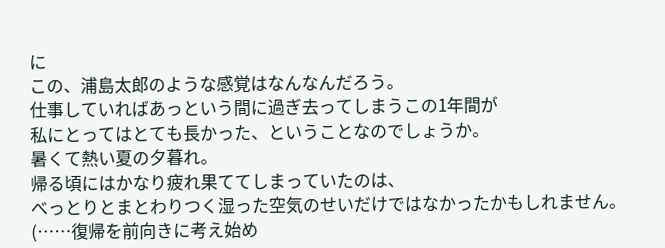に
この、浦島太郎のような感覚はなんなんだろう。
仕事していればあっという間に過ぎ去ってしまうこの1年間が
私にとってはとても長かった、ということなのでしょうか。
暑くて熱い夏の夕暮れ。
帰る頃にはかなり疲れ果ててしまっていたのは、
べっとりとまとわりつく湿った空気のせいだけではなかったかもしれません。
(……復帰を前向きに考え始め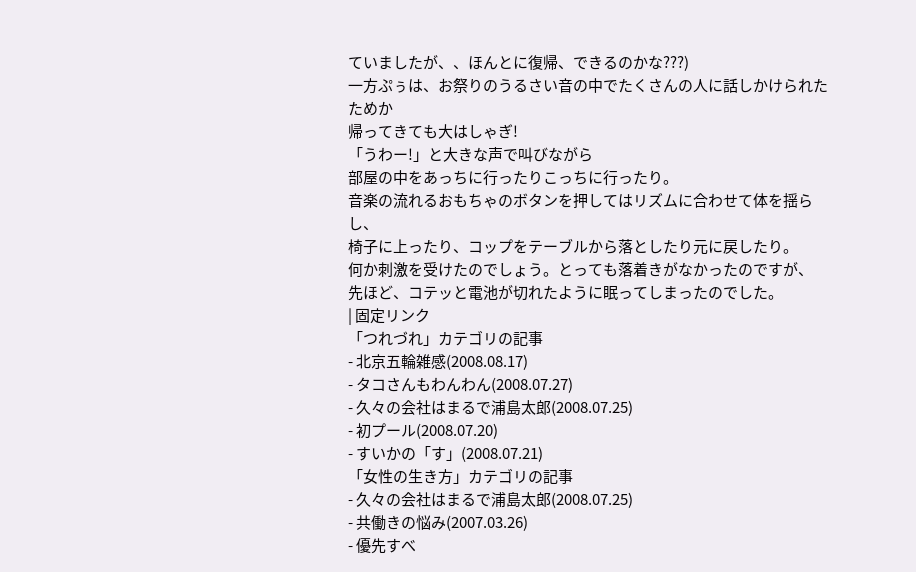ていましたが、、ほんとに復帰、できるのかな???)
一方ぷぅは、お祭りのうるさい音の中でたくさんの人に話しかけられたためか
帰ってきても大はしゃぎ!
「うわー!」と大きな声で叫びながら
部屋の中をあっちに行ったりこっちに行ったり。
音楽の流れるおもちゃのボタンを押してはリズムに合わせて体を揺らし、
椅子に上ったり、コップをテーブルから落としたり元に戻したり。
何か刺激を受けたのでしょう。とっても落着きがなかったのですが、
先ほど、コテッと電池が切れたように眠ってしまったのでした。
| 固定リンク
「つれづれ」カテゴリの記事
- 北京五輪雑感(2008.08.17)
- タコさんもわんわん(2008.07.27)
- 久々の会社はまるで浦島太郎(2008.07.25)
- 初プール(2008.07.20)
- すいかの「す」(2008.07.21)
「女性の生き方」カテゴリの記事
- 久々の会社はまるで浦島太郎(2008.07.25)
- 共働きの悩み(2007.03.26)
- 優先すべ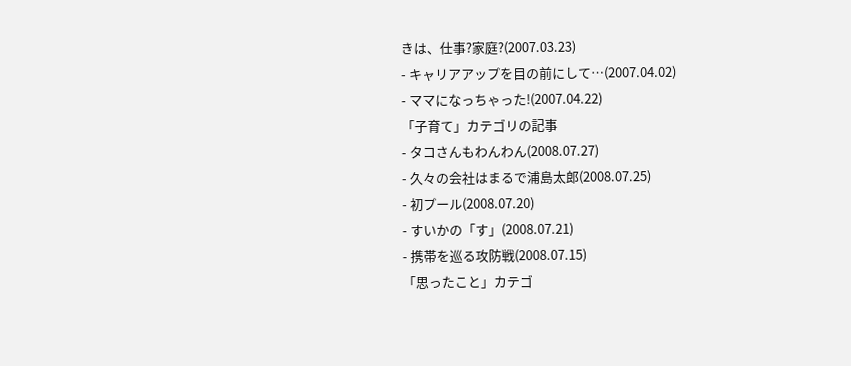きは、仕事?家庭?(2007.03.23)
- キャリアアップを目の前にして…(2007.04.02)
- ママになっちゃった!(2007.04.22)
「子育て」カテゴリの記事
- タコさんもわんわん(2008.07.27)
- 久々の会社はまるで浦島太郎(2008.07.25)
- 初プール(2008.07.20)
- すいかの「す」(2008.07.21)
- 携帯を巡る攻防戦(2008.07.15)
「思ったこと」カテゴ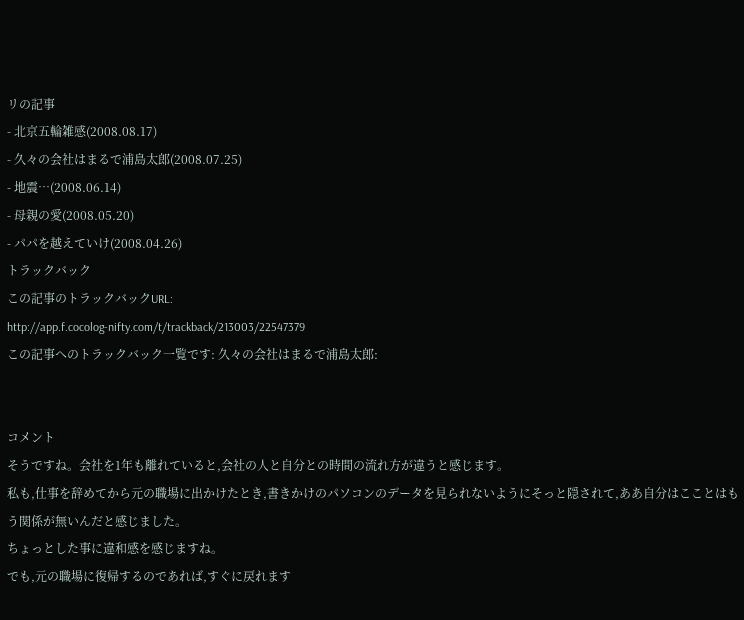リの記事
- 北京五輪雑感(2008.08.17)
- 久々の会社はまるで浦島太郎(2008.07.25)
- 地震…(2008.06.14)
- 母親の愛(2008.05.20)
- パパを越えていけ(2008.04.26)
トラックバック
この記事のトラックバックURL:
http://app.f.cocolog-nifty.com/t/trackback/213003/22547379
この記事へのトラックバック一覧です: 久々の会社はまるで浦島太郎:


コメント
そうですね。会社を1年も離れていると,会社の人と自分との時間の流れ方が違うと感じます。
私も,仕事を辞めてから元の職場に出かけたとき,書きかけのパソコンのデータを見られないようにそっと隠されて,ああ自分はこことはもう関係が無いんだと感じました。
ちょっとした事に違和感を感じますね。
でも,元の職場に復帰するのであれば,すぐに戻れます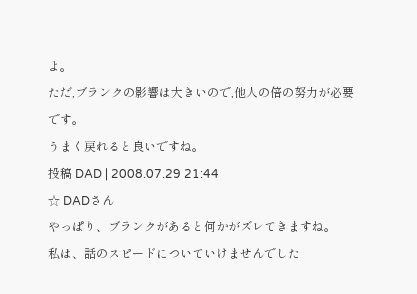よ。
ただ,ブランクの影響は大きいので,他人の倍の努力が必要です。
うまく戻れると良いですね。
投稿 DAD | 2008.07.29 21:44
☆ DADさん
やっぱり、ブランクがあると何かがズレてきますね。
私は、話のスピードについていけませんでした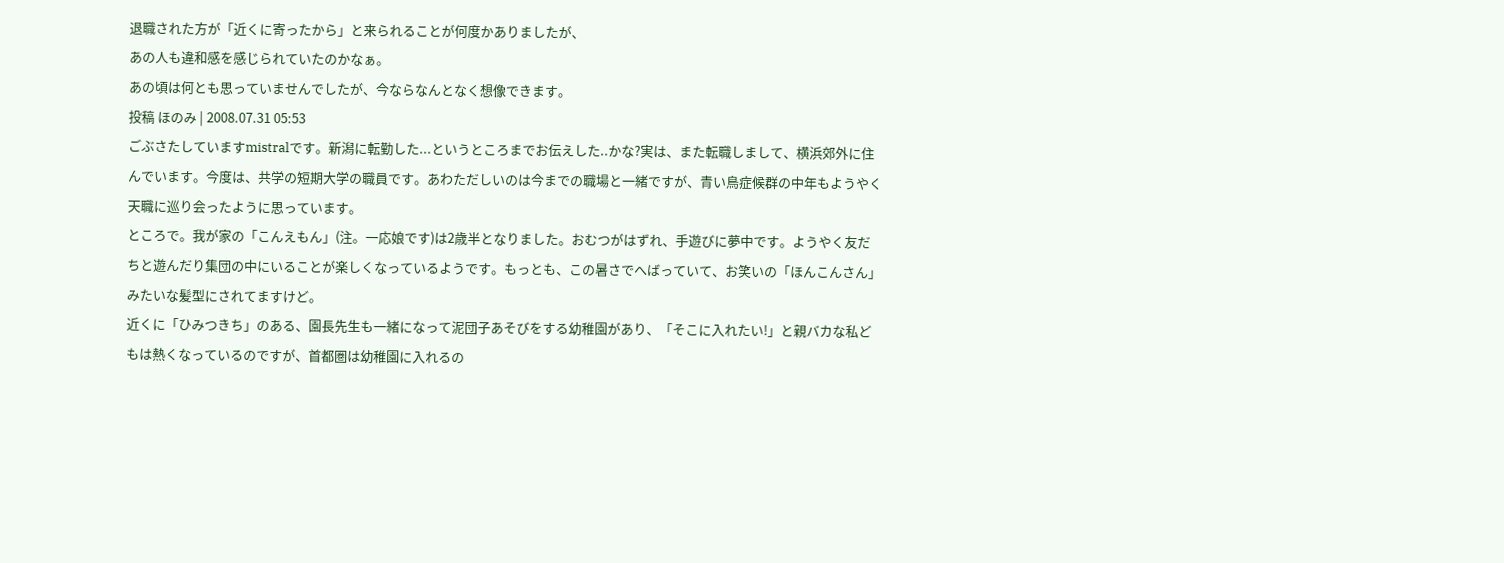退職された方が「近くに寄ったから」と来られることが何度かありましたが、
あの人も違和感を感じられていたのかなぁ。
あの頃は何とも思っていませんでしたが、今ならなんとなく想像できます。
投稿 ほのみ | 2008.07.31 05:53
ごぶさたしていますmistralです。新潟に転勤した...というところまでお伝えした..かな?実は、また転職しまして、横浜郊外に住んでいます。今度は、共学の短期大学の職員です。あわただしいのは今までの職場と一緒ですが、青い鳥症候群の中年もようやく天職に巡り会ったように思っています。
ところで。我が家の「こんえもん」(注。一応娘です)は2歳半となりました。おむつがはずれ、手遊びに夢中です。ようやく友だちと遊んだり集団の中にいることが楽しくなっているようです。もっとも、この暑さでへばっていて、お笑いの「ほんこんさん」みたいな髪型にされてますけど。
近くに「ひみつきち」のある、園長先生も一緒になって泥団子あそびをする幼稚園があり、「そこに入れたい!」と親バカな私どもは熱くなっているのですが、首都圏は幼稚園に入れるの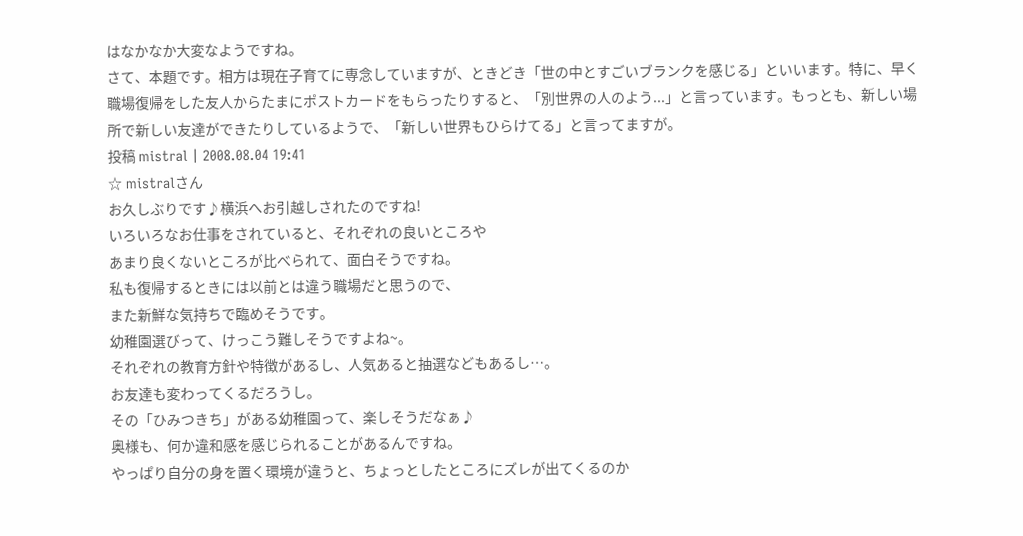はなかなか大変なようですね。
さて、本題です。相方は現在子育てに専念していますが、ときどき「世の中とすごいブランクを感じる」といいます。特に、早く職場復帰をした友人からたまにポストカードをもらったりすると、「別世界の人のよう...」と言っています。もっとも、新しい場所で新しい友達ができたりしているようで、「新しい世界もひらけてる」と言ってますが。
投稿 mistral | 2008.08.04 19:41
☆ mistralさん
お久しぶりです♪横浜へお引越しされたのですね!
いろいろなお仕事をされていると、それぞれの良いところや
あまり良くないところが比べられて、面白そうですね。
私も復帰するときには以前とは違う職場だと思うので、
また新鮮な気持ちで臨めそうです。
幼稚園選びって、けっこう難しそうですよね~。
それぞれの教育方針や特徴があるし、人気あると抽選などもあるし…。
お友達も変わってくるだろうし。
その「ひみつきち」がある幼稚園って、楽しそうだなぁ♪
奥様も、何か違和感を感じられることがあるんですね。
やっぱり自分の身を置く環境が違うと、ちょっとしたところにズレが出てくるのか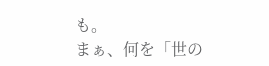も。
まぁ、何を「世の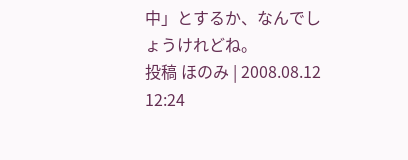中」とするか、なんでしょうけれどね。
投稿 ほのみ | 2008.08.12 12:24